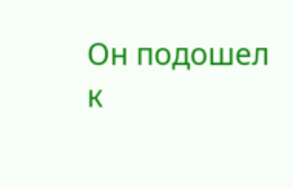Он подошел к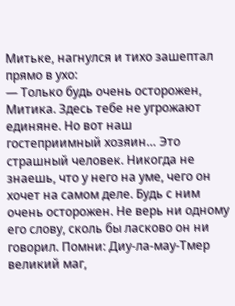Митьке, нагнулся и тихо зашептал прямо в ухо:
— Только будь очень осторожен, Митика. Здесь тебе не угрожают единяне. Но вот наш гостеприимный хозяин… Это страшный человек. Никогда не знаешь, что у него на уме, чего он хочет на самом деле. Будь с ним очень осторожен. Не верь ни одному его слову, сколь бы ласково он ни говорил. Помни: Диу-ла-мау-Тмер великий маг,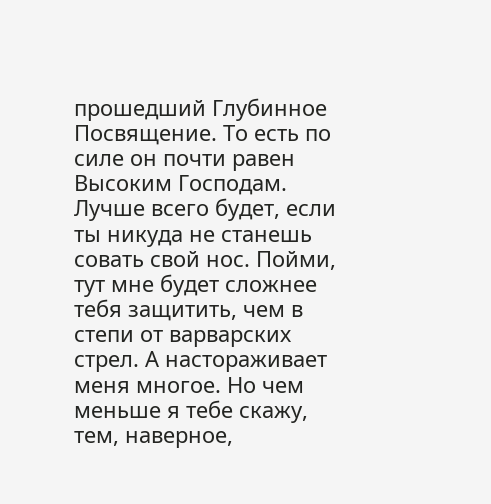прошедший Глубинное Посвящение. То есть по силе он почти равен Высоким Господам. Лучше всего будет, если ты никуда не станешь совать свой нос. Пойми, тут мне будет сложнее тебя защитить, чем в степи от варварских стрел. А настораживает меня многое. Но чем меньше я тебе скажу, тем, наверное,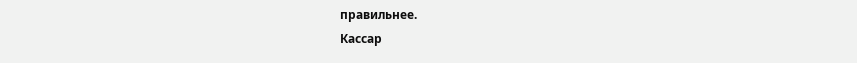правильнее.
Кассар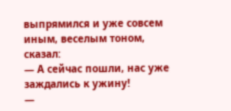выпрямился и уже совсем иным, веселым тоном, сказал:
— А сейчас пошли, нас уже заждались к ужину!
—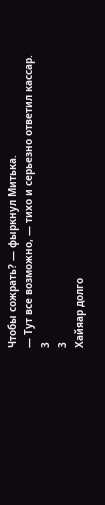Чтобы сожрать? — фыркнул Митька.
— Тут все возможно, — тихо и серьезно ответил кассар.
3
3
Хайяар долго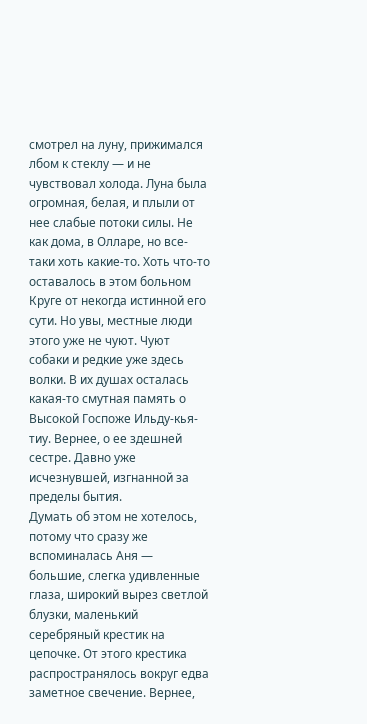смотрел на луну, прижимался лбом к стеклу — и не чувствовал холода. Луна была огромная, белая, и плыли от нее слабые потоки силы. Не как дома, в Олларе, но все-таки хоть какие-то. Хоть что-то оставалось в этом больном Круге от некогда истинной его сути. Но увы, местные люди этого уже не чуют. Чуют собаки и редкие уже здесь волки. В их душах осталась какая-то смутная память о Высокой Госпоже Ильду-кья-тиу. Вернее, о ее здешней сестре. Давно уже исчезнувшей, изгнанной за пределы бытия.
Думать об этом не хотелось, потому что сразу же вспоминалась Аня — большие, слегка удивленные глаза, широкий вырез светлой блузки, маленький серебряный крестик на цепочке. От этого крестика распространялось вокруг едва заметное свечение. Вернее,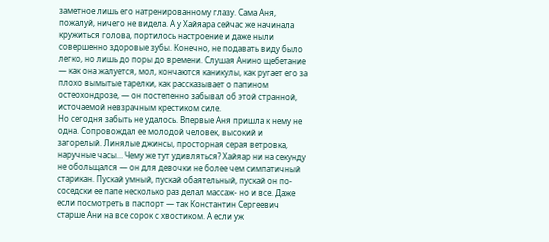заметное лишь его натренированному глазу. Сама Аня, пожалуй, ничего не видела. А у Хайяара сейчас же начинала кружиться голова, портилось настроение и даже ныли совершенно здоровые зубы. Конечно, не подавать виду было легко, но лишь до поры до времени. Слушая Анино щебетание — как она жалуется, мол, кончаются каникулы, как ругает его за плохо вымытые тарелки, как рассказывает о папином остеохондрозе, — он постепенно забывал об этой странной, источаемой невзрачным крестиком силе.
Но сегодня забыть не удалось. Впервые Аня пришла к нему не одна. Сопровождал ее молодой человек, высокий и загорелый. Линялые джинсы, просторная серая ветровка, наручные часы… Чему же тут удивляться? Хайяар ни на секунду не обольщался — он для девочки не более чем симпатичный старикан. Пускай умный, пускай обаятельный, пускай он по-соседски ее папе несколько раз делал массаж- но и все. Даже если посмотреть в паспорт — так Константин Сергеевич старше Ани на все сорок с хвостиком. А если уж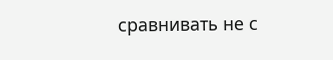сравнивать не с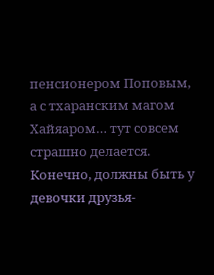пенсионером Поповым, а с тхаранским магом Хайяаром… тут совсем страшно делается. Конечно, должны быть у девочки друзья-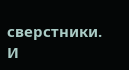сверстники. И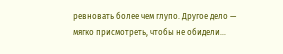ревновать более чем глупо. Другое дело — мягко присмотреть, чтобы не обидели…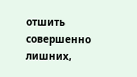отшить совершенно лишних,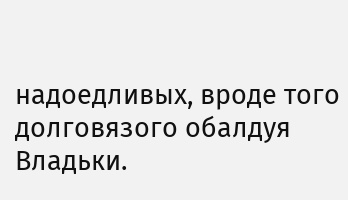надоедливых, вроде того долговязого обалдуя Владьки.